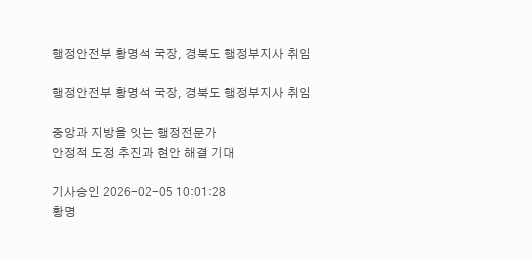행정안전부 황명석 국장, 경북도 행정부지사 취임

행정안전부 황명석 국장, 경북도 행정부지사 취임

중앙과 지방을 잇는 행정전문가
안정적 도정 추진과 현안 해결 기대

기사승인 2026-02-05 10:01:28
황명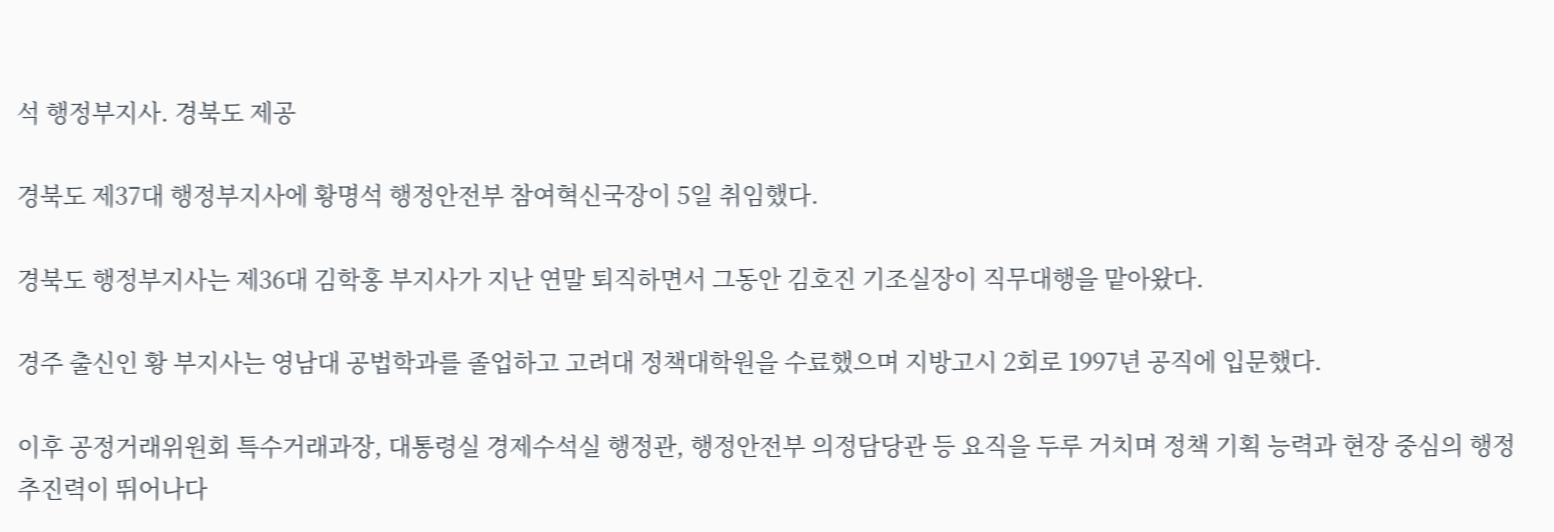석 행정부지사. 경북도 제공

경북도 제37대 행정부지사에 황명석 행정안전부 참여혁신국장이 5일 취임했다.

경북도 행정부지사는 제36대 김학홍 부지사가 지난 연말 퇴직하면서 그동안 김호진 기조실장이 직무대행을 맡아왔다.

경주 출신인 황 부지사는 영남대 공법학과를 졸업하고 고려대 정책대학원을 수료했으며 지방고시 2회로 1997년 공직에 입문했다.

이후 공정거래위원회 특수거래과장, 대통령실 경제수석실 행정관, 행정안전부 의정담당관 등 요직을 두루 거치며 정책 기획 능력과 현장 중심의 행정 추진력이 뛰어나다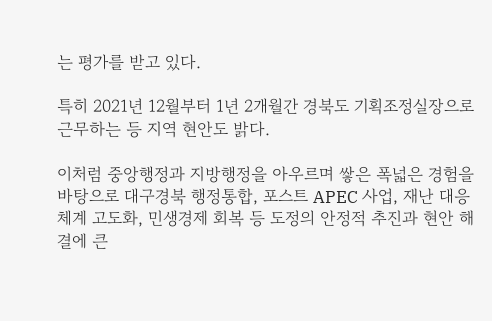는 평가를 받고 있다.

특히 2021년 12월부터 1년 2개월간 경북도 기획조정실장으로 근무하는 등 지역 현안도 밝다.

이처럼 중앙행정과 지방행정을 아우르며 쌓은 폭넓은 경험을 바탕으로 대구경북 행정통합, 포스트 APEC 사업, 재난 대응체계 고도화, 민생경제 회복 등 도정의 안정적 추진과 현안 해결에 큰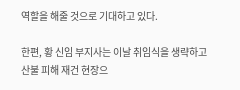역할을 해줄 것으로 기대하고 있다.

한편, 황 신임 부지사는 이날 취임식을 생략하고 산불 피해 재건 현장으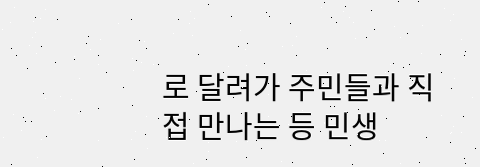로 달려가 주민들과 직접 만나는 등 민생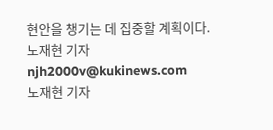현안을 챙기는 데 집중할 계획이다.
노재현 기자
njh2000v@kukinews.com
노재현 기자